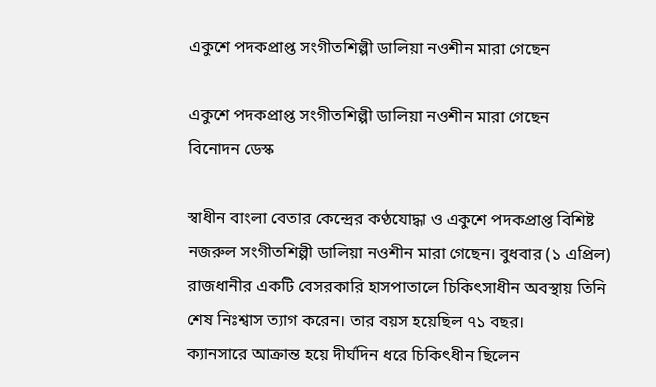একুশে পদকপ্রাপ্ত সংগীতশিল্পী ডালিয়া নওশীন মারা গেছেন

একুশে পদকপ্রাপ্ত সংগীতশিল্পী ডালিয়া নওশীন মারা গেছেন
বিনোদন ডেস্ক

স্বাধীন বাংলা বেতার কেন্দ্রের কণ্ঠযোদ্ধা ও একুশে পদকপ্রাপ্ত বিশিষ্ট নজরুল সংগীতশিল্পী ডালিয়া নওশীন মারা গেছেন। বুধবার (১ এপ্রিল) রাজধানীর একটি বেসরকারি হাসপাতালে চিকিৎসাধীন অবস্থায় তিনি শেষ নিঃশ্বাস ত্যাগ করেন। তার বয়স হয়েছিল ৭১ বছর।
ক্যানসারে আক্রান্ত হয়ে দীর্ঘদিন ধরে চিকিৎধীন ছিলেন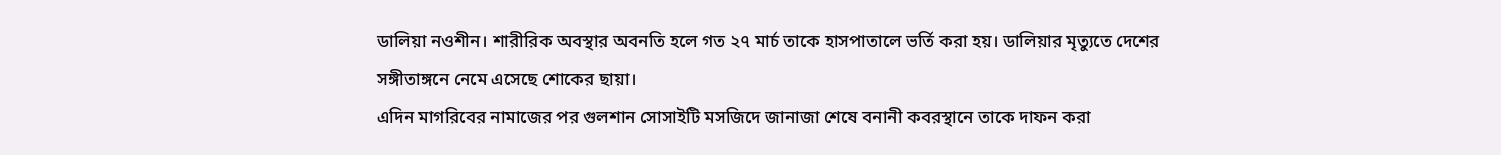ডালিয়া নওশীন। শারীরিক অবস্থার অবনতি হলে গত ২৭ মার্চ তাকে হাসপাতালে ভর্তি করা হয়। ডালিয়ার মৃত্যুতে দেশের সঙ্গীতাঙ্গনে নেমে এসেছে শোকের ছায়া।
এদিন মাগরিবের নামাজের পর গুলশান সোসাইটি মসজিদে জানাজা শেষে বনানী কবরস্থানে তাকে দাফন করা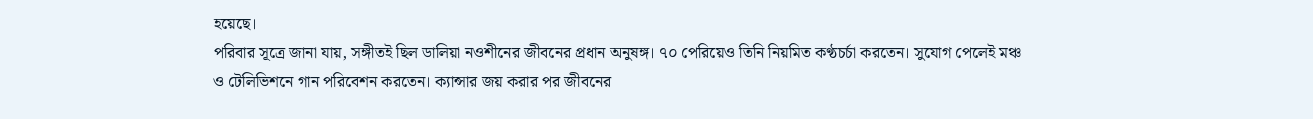হয়েছে।
পরিবার সূত্রে জানা যায়, সঙ্গীতই ছিল ডালিয়া নওশীনের জীবনের প্রধান অনুষঙ্গ। ৭০ পেরিয়েও তিনি নিয়মিত কণ্ঠচর্চা করতেন। সুযোগ পেলেই মঞ্চ ও টেলিভিশনে গান পরিবেশন করতেন। ক্যান্সার জয় করার পর জীবনের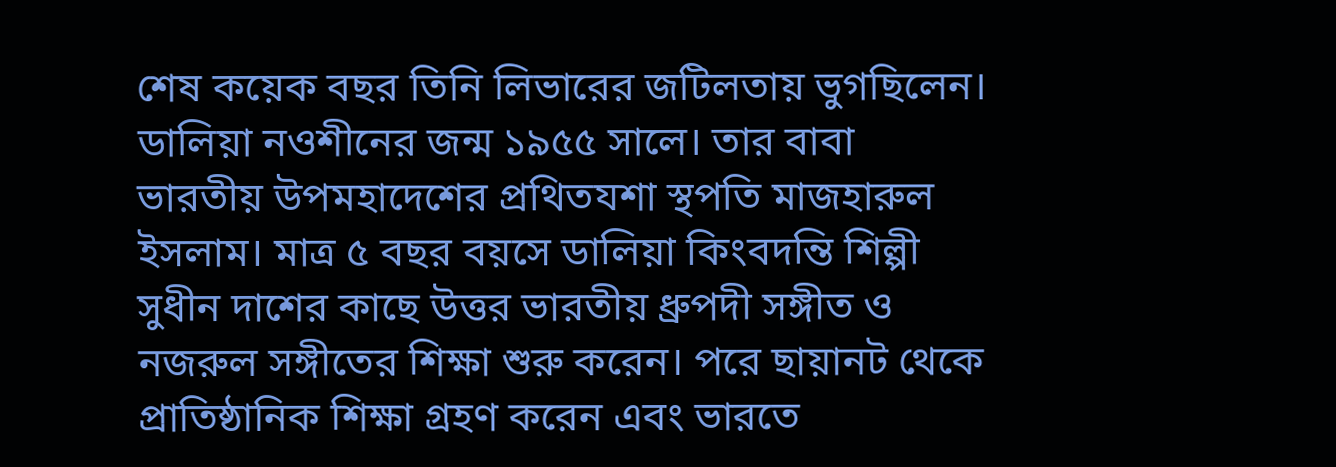শেষ কয়েক বছর তিনি লিভারের জটিলতায় ভুগছিলেন।
ডালিয়া নওশীনের জন্ম ১৯৫৫ সালে। তার বাবা ভারতীয় উপমহাদেশের প্রথিতযশা স্থপতি মাজহারুল ইসলাম। মাত্র ৫ বছর বয়সে ডালিয়া কিংবদন্তি শিল্পী সুধীন দাশের কাছে উত্তর ভারতীয় ধ্রুপদী সঙ্গীত ও নজরুল সঙ্গীতের শিক্ষা শুরু করেন। পরে ছায়ানট থেকে প্রাতিষ্ঠানিক শিক্ষা গ্রহণ করেন এবং ভারতে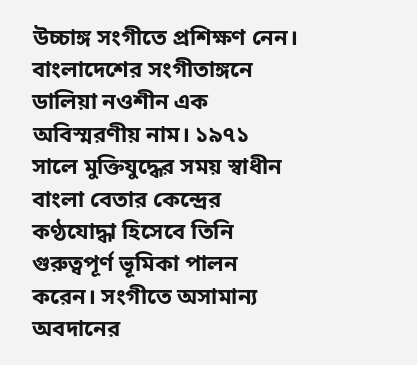উচ্চাঙ্গ সংগীতে প্রশিক্ষণ নেন।
বাংলাদেশের সংগীতাঙ্গনে ডালিয়া নওশীন এক অবিস্মরণীয় নাম। ১৯৭১ সালে মুক্তিযুদ্ধের সময় স্বাধীন বাংলা বেতার কেন্দ্রের কণ্ঠযোদ্ধা হিসেবে তিনি গুরুত্বপূর্ণ ভূমিকা পালন করেন। সংগীতে অসামান্য অবদানের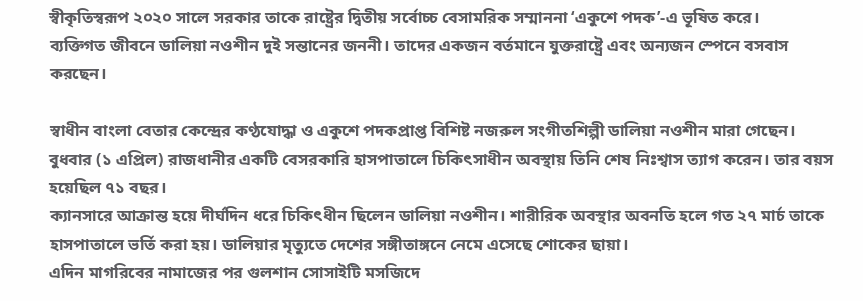স্বীকৃতিস্বরূপ ২০২০ সালে সরকার তাকে রাষ্ট্রের দ্বিতীয় সর্বোচ্চ বেসামরিক সম্মাননা ‘একুশে পদক’-এ ভূষিত করে।
ব্যক্তিগত জীবনে ডালিয়া নওশীন দুই সন্তানের জননী। তাদের একজন বর্তমানে যুক্তরাষ্ট্রে এবং অন্যজন স্পেনে বসবাস করছেন।

স্বাধীন বাংলা বেতার কেন্দ্রের কণ্ঠযোদ্ধা ও একুশে পদকপ্রাপ্ত বিশিষ্ট নজরুল সংগীতশিল্পী ডালিয়া নওশীন মারা গেছেন। বুধবার (১ এপ্রিল) রাজধানীর একটি বেসরকারি হাসপাতালে চিকিৎসাধীন অবস্থায় তিনি শেষ নিঃশ্বাস ত্যাগ করেন। তার বয়স হয়েছিল ৭১ বছর।
ক্যানসারে আক্রান্ত হয়ে দীর্ঘদিন ধরে চিকিৎধীন ছিলেন ডালিয়া নওশীন। শারীরিক অবস্থার অবনতি হলে গত ২৭ মার্চ তাকে হাসপাতালে ভর্তি করা হয়। ডালিয়ার মৃত্যুতে দেশের সঙ্গীতাঙ্গনে নেমে এসেছে শোকের ছায়া।
এদিন মাগরিবের নামাজের পর গুলশান সোসাইটি মসজিদে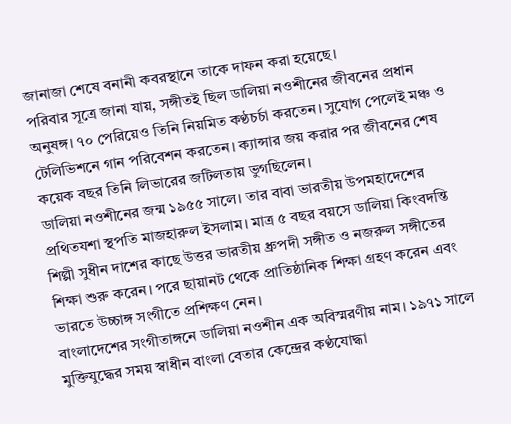জানাজা শেষে বনানী কবরস্থানে তাকে দাফন করা হয়েছে।
পরিবার সূত্রে জানা যায়, সঙ্গীতই ছিল ডালিয়া নওশীনের জীবনের প্রধান অনুষঙ্গ। ৭০ পেরিয়েও তিনি নিয়মিত কণ্ঠচর্চা করতেন। সুযোগ পেলেই মঞ্চ ও টেলিভিশনে গান পরিবেশন করতেন। ক্যান্সার জয় করার পর জীবনের শেষ কয়েক বছর তিনি লিভারের জটিলতায় ভুগছিলেন।
ডালিয়া নওশীনের জন্ম ১৯৫৫ সালে। তার বাবা ভারতীয় উপমহাদেশের প্রথিতযশা স্থপতি মাজহারুল ইসলাম। মাত্র ৫ বছর বয়সে ডালিয়া কিংবদন্তি শিল্পী সুধীন দাশের কাছে উত্তর ভারতীয় ধ্রুপদী সঙ্গীত ও নজরুল সঙ্গীতের শিক্ষা শুরু করেন। পরে ছায়ানট থেকে প্রাতিষ্ঠানিক শিক্ষা গ্রহণ করেন এবং ভারতে উচ্চাঙ্গ সংগীতে প্রশিক্ষণ নেন।
বাংলাদেশের সংগীতাঙ্গনে ডালিয়া নওশীন এক অবিস্মরণীয় নাম। ১৯৭১ সালে মুক্তিযুদ্ধের সময় স্বাধীন বাংলা বেতার কেন্দ্রের কণ্ঠযোদ্ধা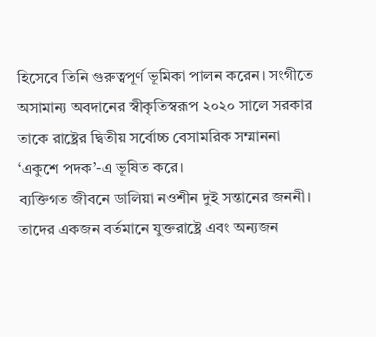হিসেবে তিনি গুরুত্বপূর্ণ ভূমিকা পালন করেন। সংগীতে অসামান্য অবদানের স্বীকৃতিস্বরূপ ২০২০ সালে সরকার তাকে রাষ্ট্রের দ্বিতীয় সর্বোচ্চ বেসামরিক সম্মাননা ‘একুশে পদক’-এ ভূষিত করে।
ব্যক্তিগত জীবনে ডালিয়া নওশীন দুই সন্তানের জননী। তাদের একজন বর্তমানে যুক্তরাষ্ট্রে এবং অন্যজন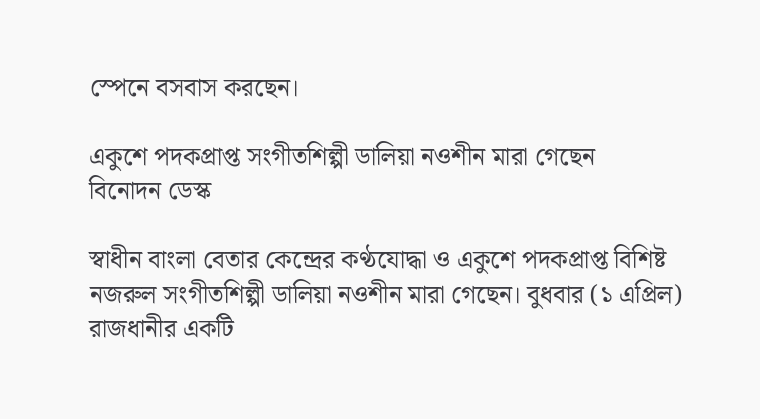স্পেনে বসবাস করছেন।

একুশে পদকপ্রাপ্ত সংগীতশিল্পী ডালিয়া নওশীন মারা গেছেন
বিনোদন ডেস্ক

স্বাধীন বাংলা বেতার কেন্দ্রের কণ্ঠযোদ্ধা ও একুশে পদকপ্রাপ্ত বিশিষ্ট নজরুল সংগীতশিল্পী ডালিয়া নওশীন মারা গেছেন। বুধবার (১ এপ্রিল) রাজধানীর একটি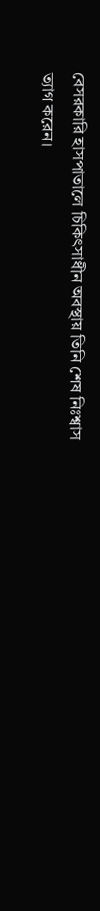বেসরকারি হাসপাতালে চিকিৎসাধীন অবস্থায় তিনি শেষ নিঃশ্বাস ত্যাগ করেন।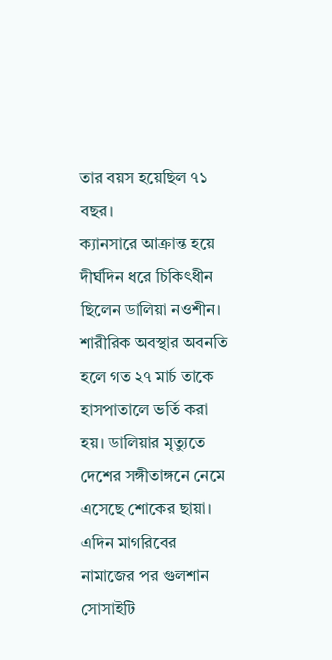তার বয়স হয়েছিল ৭১ বছর।
ক্যানসারে আক্রান্ত হয়ে দীর্ঘদিন ধরে চিকিৎধীন ছিলেন ডালিয়া নওশীন। শারীরিক অবস্থার অবনতি হলে গত ২৭ মার্চ তাকে হাসপাতালে ভর্তি করা হয়। ডালিয়ার মৃত্যুতে দেশের সঙ্গীতাঙ্গনে নেমে এসেছে শোকের ছায়া।
এদিন মাগরিবের নামাজের পর গুলশান সোসাইটি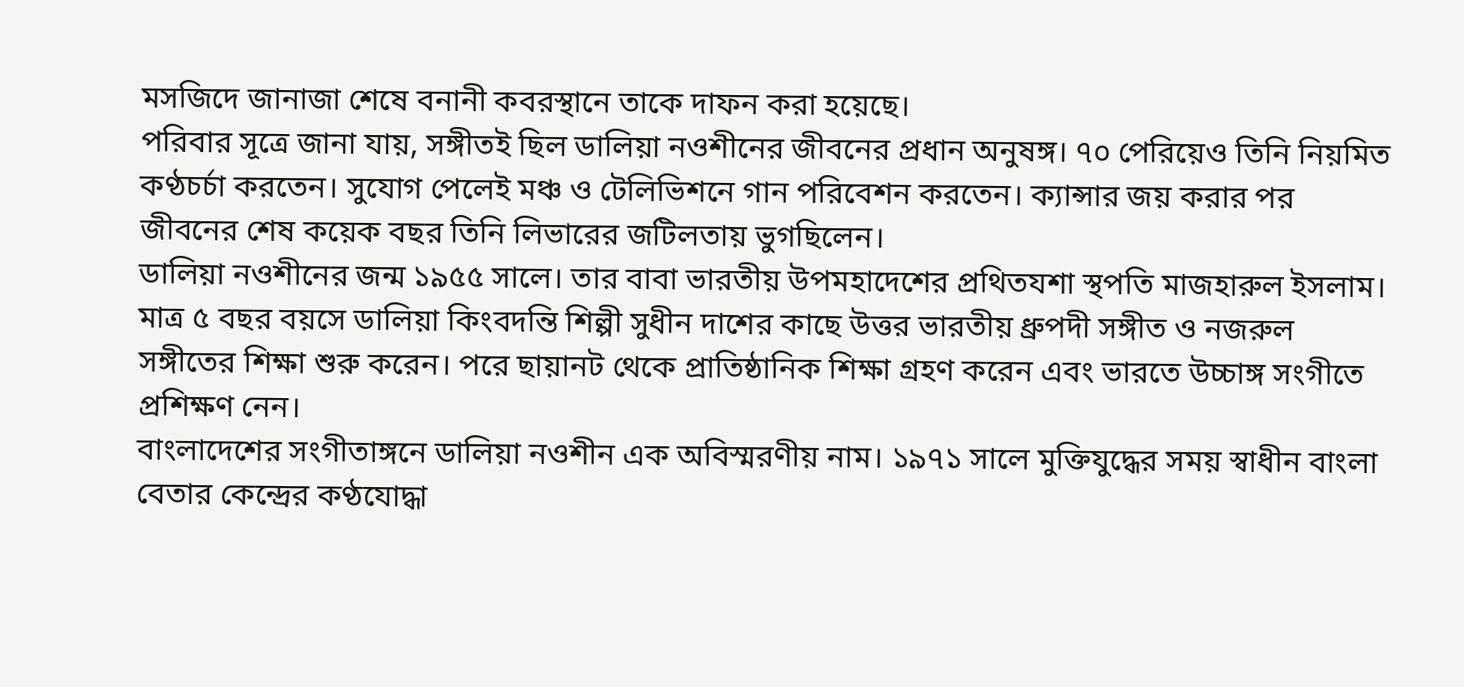মসজিদে জানাজা শেষে বনানী কবরস্থানে তাকে দাফন করা হয়েছে।
পরিবার সূত্রে জানা যায়, সঙ্গীতই ছিল ডালিয়া নওশীনের জীবনের প্রধান অনুষঙ্গ। ৭০ পেরিয়েও তিনি নিয়মিত কণ্ঠচর্চা করতেন। সুযোগ পেলেই মঞ্চ ও টেলিভিশনে গান পরিবেশন করতেন। ক্যান্সার জয় করার পর জীবনের শেষ কয়েক বছর তিনি লিভারের জটিলতায় ভুগছিলেন।
ডালিয়া নওশীনের জন্ম ১৯৫৫ সালে। তার বাবা ভারতীয় উপমহাদেশের প্রথিতযশা স্থপতি মাজহারুল ইসলাম। মাত্র ৫ বছর বয়সে ডালিয়া কিংবদন্তি শিল্পী সুধীন দাশের কাছে উত্তর ভারতীয় ধ্রুপদী সঙ্গীত ও নজরুল সঙ্গীতের শিক্ষা শুরু করেন। পরে ছায়ানট থেকে প্রাতিষ্ঠানিক শিক্ষা গ্রহণ করেন এবং ভারতে উচ্চাঙ্গ সংগীতে প্রশিক্ষণ নেন।
বাংলাদেশের সংগীতাঙ্গনে ডালিয়া নওশীন এক অবিস্মরণীয় নাম। ১৯৭১ সালে মুক্তিযুদ্ধের সময় স্বাধীন বাংলা বেতার কেন্দ্রের কণ্ঠযোদ্ধা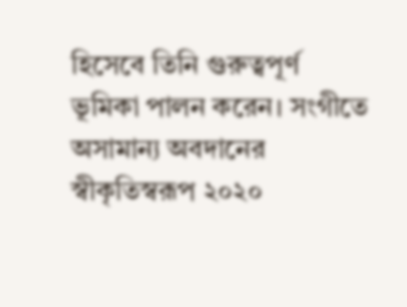হিসেবে তিনি গুরুত্বপূর্ণ ভূমিকা পালন করেন। সংগীতে অসামান্য অবদানের স্বীকৃতিস্বরূপ ২০২০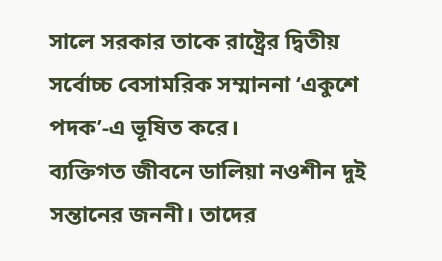সালে সরকার তাকে রাষ্ট্রের দ্বিতীয় সর্বোচ্চ বেসামরিক সম্মাননা ‘একুশে পদক’-এ ভূষিত করে।
ব্যক্তিগত জীবনে ডালিয়া নওশীন দুই সন্তানের জননী। তাদের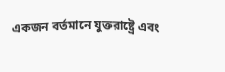একজন বর্তমানে যুক্তরাষ্ট্রে এবং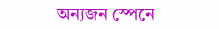অন্যজন স্পেনে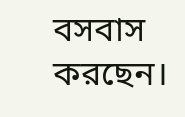বসবাস করছেন।